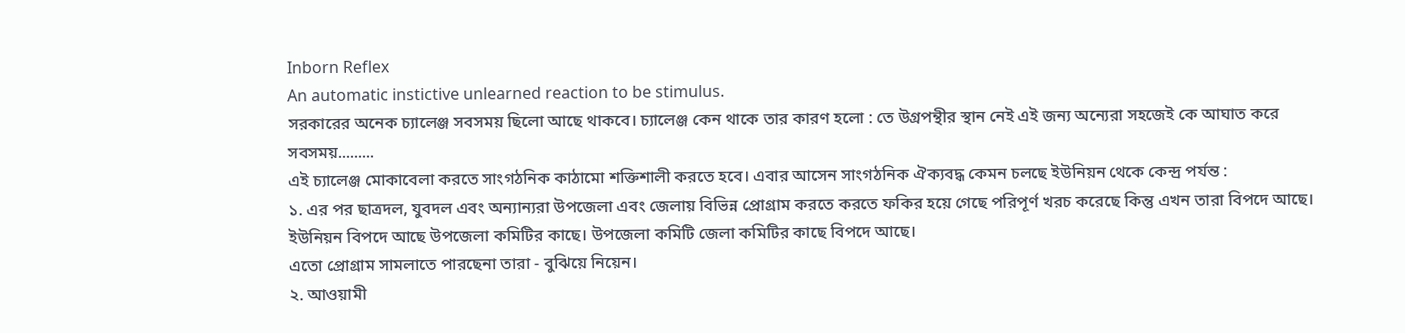Inborn Reflex
An automatic instictive unlearned reaction to be stimulus.
সরকারের অনেক চ্যালেঞ্জ সবসময় ছিলো আছে থাকবে। চ্যালেঞ্জ কেন থাকে তার কারণ হলো : তে উগ্রপন্থীর স্থান নেই এই জন্য অন্যেরা সহজেই কে আঘাত করে সবসময়.........
এই চ্যালেঞ্জ মোকাবেলা করতে সাংগঠনিক কাঠামো শক্তিশালী করতে হবে। এবার আসেন সাংগঠনিক ঐক্যবদ্ধ কেমন চলছে ইউনিয়ন থেকে কেন্দ্র পর্যন্ত :
১. এর পর ছাত্রদল, যুবদল এবং অন্যান্যরা উপজেলা এবং জেলায় বিভিন্ন প্রোগ্রাম করতে করতে ফকির হয়ে গেছে পরিপূর্ণ খরচ করেছে কিন্তু এখন তারা বিপদে আছে। ইউনিয়ন বিপদে আছে উপজেলা কমিটির কাছে। উপজেলা কমিটি জেলা কমিটির কাছে বিপদে আছে।
এতো প্রোগ্রাম সামলাতে পারছেনা তারা - বুঝিয়ে নিয়েন।
২. আওয়ামী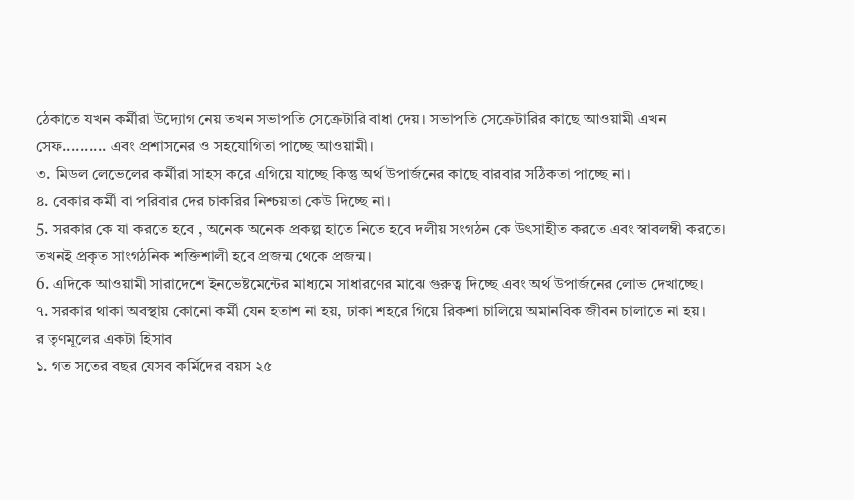ঠেকাতে যখন কর্মীরা উদ্যোগ নেয় তখন সভাপতি সেক্রেটারি বাধা দেয়। সভাপতি সেক্রেটারির কাছে আওয়ামী এখন সেফ.......... এবং প্রশাসনের ও সহযোগিতা পাচ্ছে আওয়ামী।
৩. মিডল লেভেলের কর্মীরা সাহস করে এগিয়ে যাচ্ছে কিন্তু অর্থ উপার্জনের কাছে বারবার সঠিকতা পাচ্ছে না।
৪. বেকার কর্মী বা পরিবার দের চাকরির নিশ্চয়তা কেউ দিচ্ছে না।
5. সরকার কে যা করতে হবে , অনেক অনেক প্রকল্প হাতে নিতে হবে দলীয় সংগঠন কে উৎসাহীত করতে এবং স্বাবলম্বী করতে। তখনই প্রকৃত সাংগঠনিক শক্তিশালী হবে প্রজন্ম থেকে প্রজন্ম।
6. এদিকে আওয়ামী সারাদেশে ইনভেষ্টমেন্টের মাধ্যমে সাধারণের মাঝে গুরুত্ব দিচ্ছে এবং অর্থ উপার্জনের লোভ দেখাচ্ছে।
৭. সরকার থাকা অবস্থায় কোনো কর্মী যেন হতাশ না হয়, ঢাকা শহরে গিয়ে রিকশা চালিয়ে অমানবিক জীবন চালাতে না হয়।
র তৃণমূলের একটা হিসাব
১. গত সতের বছর যেসব কর্মিদের বয়স ২৫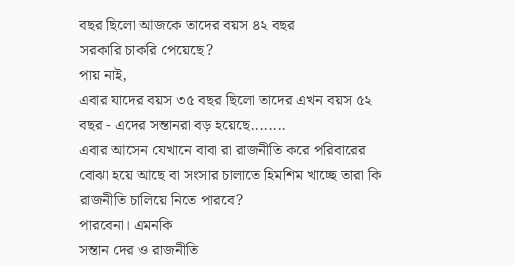বছর ছিলো আজকে তাদের বয়স ৪২ বছর
সরকারি চাকরি পেয়েছে?
পায় নাই,
এবার যাদের বয়স ৩৫ বছর ছিলো তাদের এখন বয়স ৫২ বছর - এদের সন্তানরা বড় হয়েছে........
এবার আসেন যেখানে বাবা রা রাজনীতি করে পরিবারের বোঝা হয়ে আছে বা সংসার চালাতে হিমশিম খাচ্ছে তারা কি রাজনীতি চালিয়ে নিতে পারবে?
পারবেনা। এমনকি
সন্তান দের ও রাজনীতি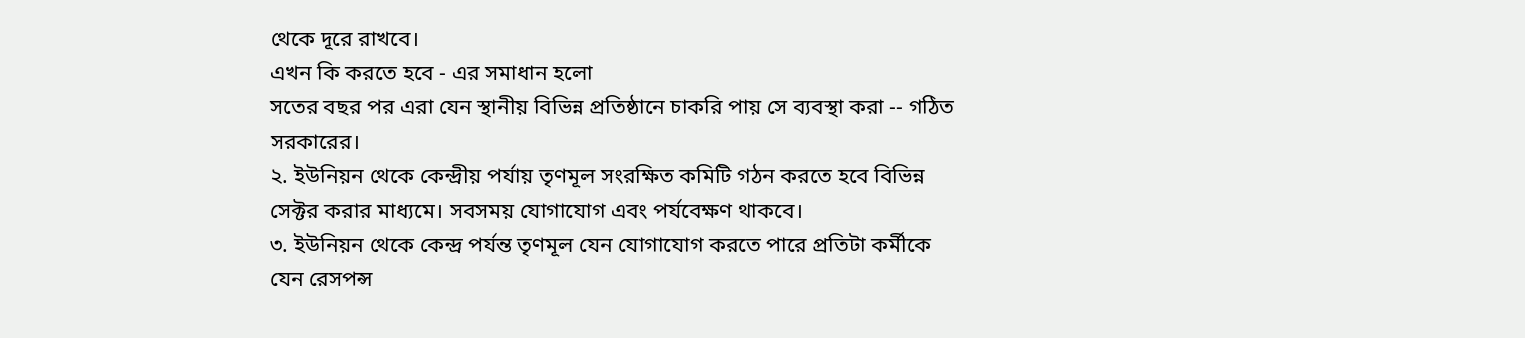থেকে দূরে রাখবে।
এখন কি করতে হবে - এর সমাধান হলো
সতের বছর পর এরা যেন স্থানীয় বিভিন্ন প্রতিষ্ঠানে চাকরি পায় সে ব্যবস্থা করা -- গঠিত সরকারের।
২. ইউনিয়ন থেকে কেন্দ্রীয় পর্যায় তৃণমূল সংরক্ষিত কমিটি গঠন করতে হবে বিভিন্ন সেক্টর করার মাধ্যমে। সবসময় যোগাযোগ এবং পর্যবেক্ষণ থাকবে।
৩. ইউনিয়ন থেকে কেন্দ্র পর্যন্ত তৃণমূল যেন যোগাযোগ করতে পারে প্রতিটা কর্মীকে যেন রেসপন্স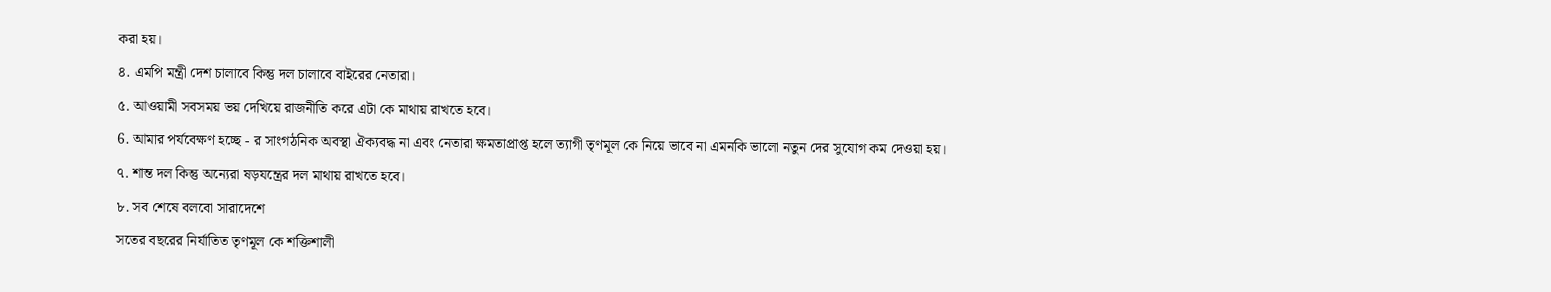করা হয়।
৪. এমপি মন্ত্রী দেশ চালাবে কিন্তু দল চালাবে বাইরের নেতারা।
৫. আওয়ামী সবসময় ভয় দেখিয়ে রাজনীতি করে এটা কে মাথায় রাখতে হবে।
6. আমার পর্যবেক্ষণ হচ্ছে - র সাংগঠনিক অবস্থা ঐক্যবদ্ধ না এবং নেতারা ক্ষমতাপ্রাপ্ত হলে ত্যাগী তৃণমূল কে নিয়ে ভাবে না এমনকি ভালো নতুন দের সুযোগ কম দেওয়া হয়।
৭. শান্ত দল কিন্তু অন্যেরা ষড়যন্ত্রের দল মাথায় রাখতে হবে।
৮. সব শেষে বলবো সারাদেশে
সতের বছরের নির্যাতিত তৃণমূল কে শক্তিশালী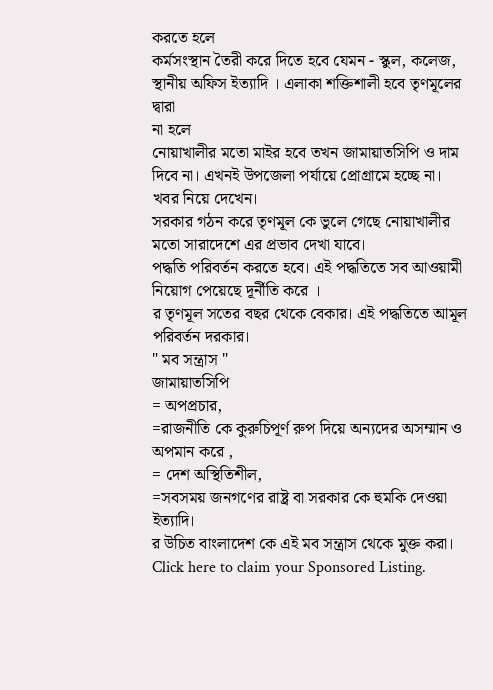করতে হলে
কর্মসংস্থান তৈরী করে দিতে হবে যেমন - স্কুল, কলেজ, স্থানীয় অফিস ইত্যাদি । এলাকা শক্তিশালী হবে তৃণমূলের দ্বারা
না হলে
নোয়াখালীর মতো মাইর হবে তখন জামায়াতসিপি ও দাম দিবে না। এখনই উপজেলা পর্যায়ে প্রোগ্রামে হচ্ছে না। খবর নিয়ে দেখেন।
সরকার গঠন করে তৃণমূল কে ভুলে গেছে নোয়াখালীর মতো সারাদেশে এর প্রভাব দেখা যাবে।
পদ্ধতি পরিবর্তন করতে হবে। এই পদ্ধতিতে সব আওয়ামী নিয়োগ পেয়েছে দূর্নীতি করে ।
র তৃণমূল সতের বছর থেকে বেকার। এই পদ্ধতিতে আমূল পরিবর্তন দরকার।
" মব সন্ত্রাস "
জামায়াতসিপি
= অপপ্রচার,
=রাজনীতি কে কুরুচিপূর্ণ রুপ দিয়ে অন্যদের অসম্মান ও অপমান করে ,
= দেশ অস্থিতিশীল,
=সবসময় জনগণের রাষ্ট্র বা সরকার কে হুমকি দেওয়া
ইত্যাদি।
র উচিত বাংলাদেশ কে এই মব সন্ত্রাস থেকে মুক্ত করা।
Click here to claim your Sponsored Listing.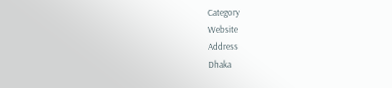Category
Website
Address
Dhaka